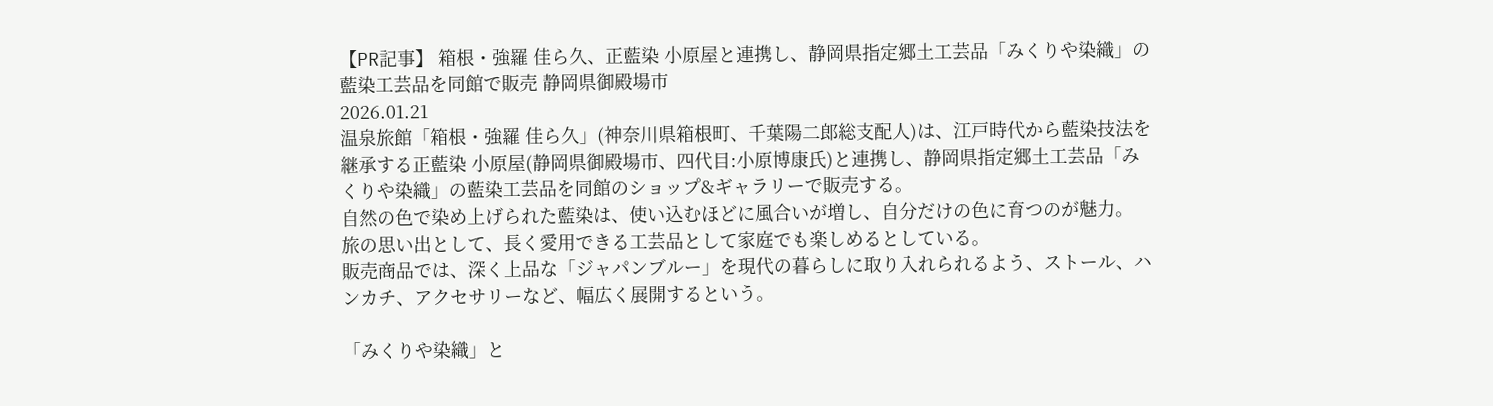【PR記事】 箱根・強羅 佳ら久、正藍染 小原屋と連携し、静岡県指定郷土工芸品「みくりや染織」の藍染工芸品を同館で販売 静岡県御殿場市
2026.01.21
温泉旅館「箱根・強羅 佳ら久」(神奈川県箱根町、千葉陽二郎総支配人)は、江戸時代から藍染技法を継承する正藍染 小原屋(静岡県御殿場市、四代目:小原博康氏)と連携し、静岡県指定郷土工芸品「みくりや染織」の藍染工芸品を同館のショップ&ギャラリーで販売する。
自然の色で染め上げられた藍染は、使い込むほどに風合いが増し、自分だけの色に育つのが魅力。
旅の思い出として、長く愛用できる工芸品として家庭でも楽しめるとしている。
販売商品では、深く上品な「ジャパンブルー」を現代の暮らしに取り入れられるよう、ストール、ハンカチ、アクセサリーなど、幅広く展開するという。

「みくりや染織」と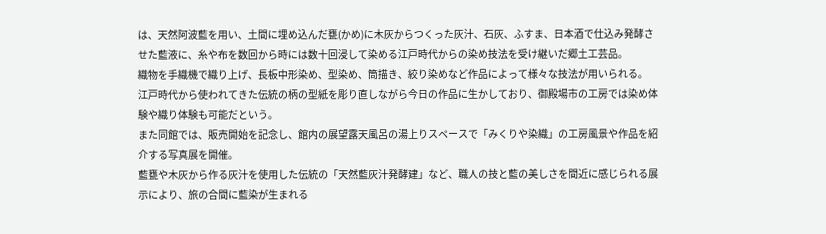は、天然阿波藍を用い、土間に埋め込んだ甕(かめ)に木灰からつくった灰汁、石灰、ふすま、日本酒で仕込み発酵させた藍液に、糸や布を数回から時には数十回浸して染める江戸時代からの染め技法を受け継いだ郷土工芸品。
織物を手織機で織り上げ、長板中形染め、型染め、筒描き、絞り染めなど作品によって様々な技法が用いられる。
江戸時代から使われてきた伝統の柄の型紙を彫り直しながら今日の作品に生かしており、御殿場市の工房では染め体験や織り体験も可能だという。
また同館では、販売開始を記念し、館内の展望露天風呂の湯上りスペースで「みくりや染織」の工房風景や作品を紹介する写真展を開催。
藍甕や木灰から作る灰汁を使用した伝統の「天然藍灰汁発酵建」など、職人の技と藍の美しさを間近に感じられる展示により、旅の合間に藍染が生まれる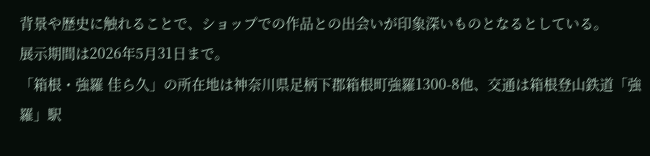背景や歴史に触れることで、ショップでの作品との出会いが印象深いものとなるとしている。
展示期間は2026年5月31日まで。
「箱根・強羅 佳ら久」の所在地は神奈川県足柄下郡箱根町強羅1300-8他、交通は箱根登山鉄道「強羅」駅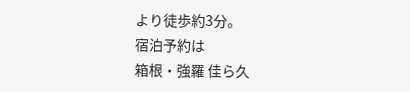より徒歩約3分。
宿泊予約は
箱根・強羅 佳ら久